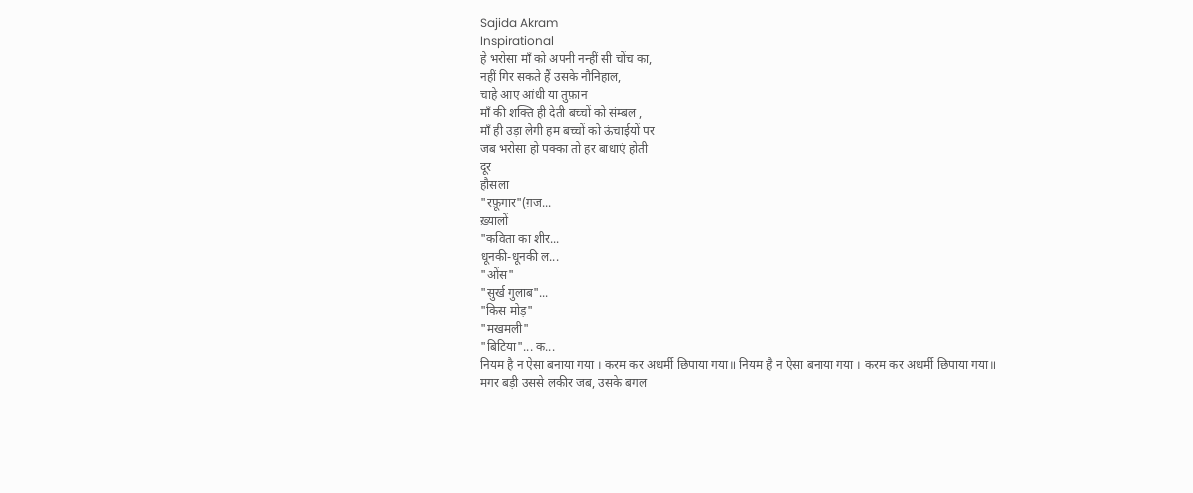Sajida Akram
Inspirational
हे भरोसा माँ को अपनी नन्हीं सी चोंच का,
नहीं गिर सकते हैं उसके नौनिहाल,
चाहे आए आंधी या तुफ़ान
माँ की शक्ति ही देती बच्चों को संम्बल ,
माँ ही उड़ा लेगी हम बच्चों को ऊंचाईयों पर
जब भरोसा हो पक्का तो हर बाधाएं होती
दूर
हौसला
"रफ़ूगार"(ग़ज...
ख़्यालों
"कविता का शीर...
धूनकी-धूनकी ल...
"ओंस"
"सुर्ख गुलाब"...
"किस मोड़"
"मखमली"
"बिटिया"... क...
नियम है न ऐसा बनाया गया । करम कर अधर्मी छिपाया गया॥ नियम है न ऐसा बनाया गया । करम कर अधर्मी छिपाया गया॥
मगर बड़ी उससे लकीर जब, उसके बगल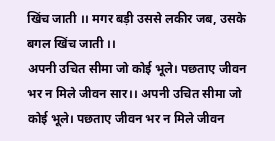खिंच जाती ।। मगर बड़ी उससे लकीर जब, उसके बगल खिंच जाती ।।
अपनी उचित सीमा जो कोई भूले। पछताए जीवन भर न मिले जीवन सार।। अपनी उचित सीमा जो कोई भूले। पछताए जीवन भर न मिले जीवन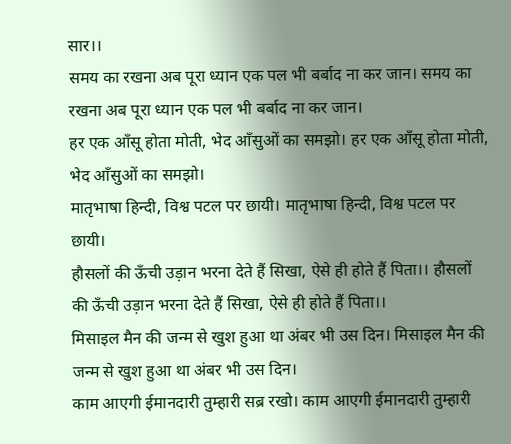सार।।
समय का रखना अब पूरा ध्यान एक पल भी बर्बाद ना कर जान। समय का रखना अब पूरा ध्यान एक पल भी बर्बाद ना कर जान।
हर एक आँसू होता मोती, भेद आँसुओं का समझो। हर एक आँसू होता मोती, भेद आँसुओं का समझो।
मातृभाषा हिन्दी, विश्व पटल पर छायी। मातृभाषा हिन्दी, विश्व पटल पर छायी।
हौसलों की ऊँची उड़ान भरना देते हैं सिखा, ऐसे ही होते हैं पिता।। हौसलों की ऊँची उड़ान भरना देते हैं सिखा, ऐसे ही होते हैं पिता।।
मिसाइल मैन की जन्म से खुश हुआ था अंबर भी उस दिन। मिसाइल मैन की जन्म से खुश हुआ था अंबर भी उस दिन।
काम आएगी ईमानदारी तुम्हारी सब्र रखो। काम आएगी ईमानदारी तुम्हारी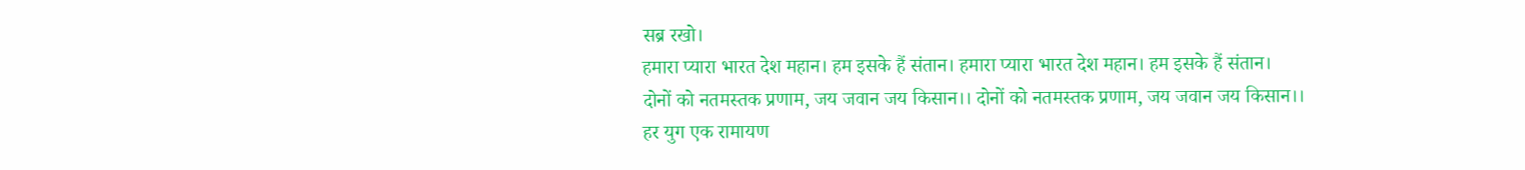सब्र रखो।
हमारा प्यारा भारत देश महान। हम इसके हैं संतान। हमारा प्यारा भारत देश महान। हम इसके हैं संतान।
दोनों को नतमस्तक प्रणाम, जय जवान जय किसान।। दोनों को नतमस्तक प्रणाम, जय जवान जय किसान।।
हर युग एक रामायण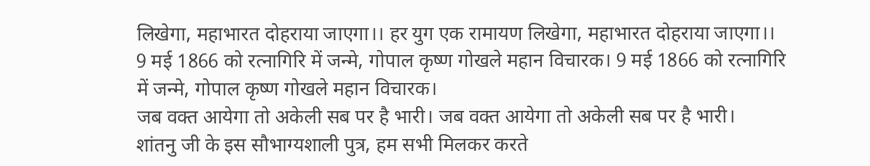लिखेगा, महाभारत दोहराया जाएगा।। हर युग एक रामायण लिखेगा, महाभारत दोहराया जाएगा।।
9 मई 1866 को रत्नागिरि में जन्मे, गोपाल कृष्ण गोखले महान विचारक। 9 मई 1866 को रत्नागिरि में जन्मे, गोपाल कृष्ण गोखले महान विचारक।
जब वक्त आयेगा तो अकेली सब पर है भारी। जब वक्त आयेगा तो अकेली सब पर है भारी।
शांतनु जी के इस सौभाग्यशाली पुत्र, हम सभी मिलकर करते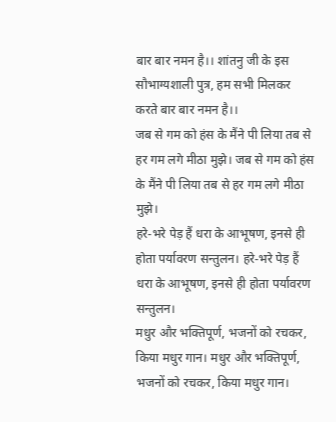बार बार नमन है।। शांतनु जी के इस सौभाग्यशाली पुत्र, हम सभी मिलकर करते बार बार नमन है।।
जब से गम को हंस के मैंने पी लिया तब से हर गम लगे मीठा मुझे। जब से गम को हंस के मैंने पी लिया तब से हर गम लगे मीठा मुझे।
हरे-भरे पेड़ हैं धरा के आभूषण, इनसे ही होता पर्यावरण सन्तुलन। हरे-भरे पेड़ हैं धरा के आभूषण, इनसे ही होता पर्यावरण सन्तुलन।
मधुर और भक्तिपूर्ण, भजनों को रचकर, किया मधुर गान। मधुर और भक्तिपूर्ण, भजनों को रचकर, किया मधुर गान।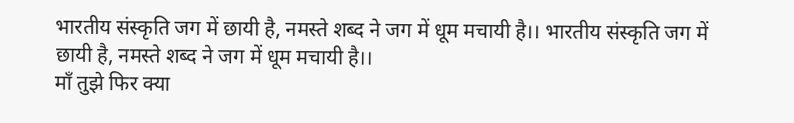भारतीय संस्कृति जग में छायी है, नमस्ते शब्द ने जग में धूम मचायी है।। भारतीय संस्कृति जग में छायी है, नमस्ते शब्द ने जग में धूम मचायी है।।
माँ तुझे फिर क्या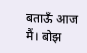बताऊँ आज मैं। बोझ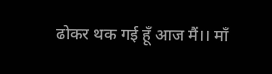ढोकर थक गई हूँ आज मैं।। माँ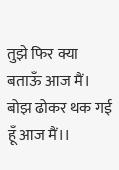तुझे फिर क्या बताऊँ आज मैं। बोझ ढोकर थक गई हूँ आज मैं।।